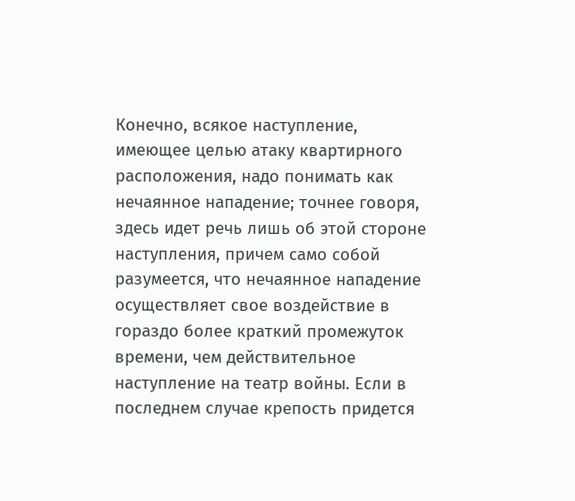Конечно, всякое наступление, имеющее целью атаку квартирного расположения, надо понимать как нечаянное нападение; точнее говоря, здесь идет речь лишь об этой стороне наступления, причем само собой разумеется, что нечаянное нападение осуществляет свое воздействие в гораздо более краткий промежуток времени, чем действительное наступление на театр войны. Если в последнем случае крепость придется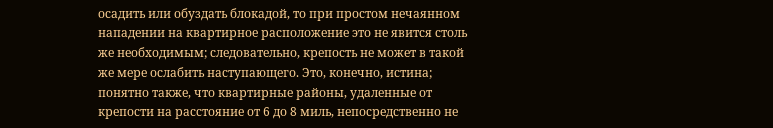осадить или обуздать блокадой, то при простом нечаянном нападении на квартирное расположение это не явится столь же необходимым; следовательно, крепость не может в такой же мере ослабить наступающего. Это, конечно, истина; понятно также, что квартирные районы, удаленные от крепости на расстояние от 6 до 8 миль, непосредственно не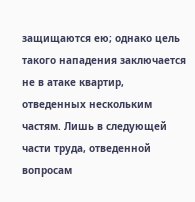защищаются ею; однако цель такого нападения заключается не в атаке квартир, отведенных нескольким частям. Лишь в следующей части труда, отведенной вопросам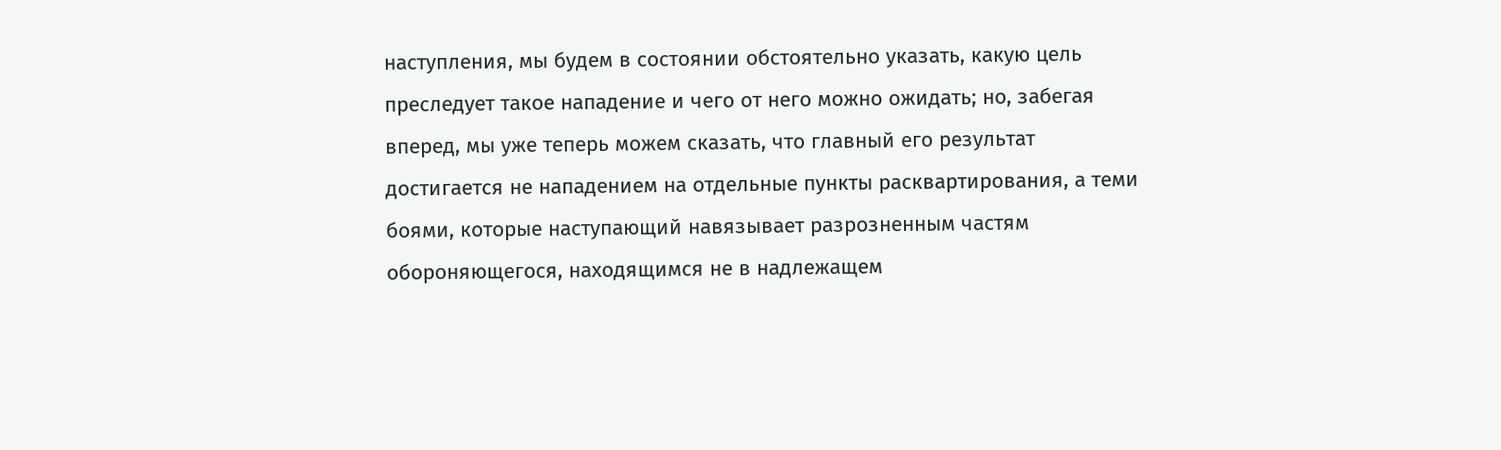наступления, мы будем в состоянии обстоятельно указать, какую цель преследует такое нападение и чего от него можно ожидать; но, забегая вперед, мы уже теперь можем сказать, что главный его результат достигается не нападением на отдельные пункты расквартирования, а теми боями, которые наступающий навязывает разрозненным частям обороняющегося, находящимся не в надлежащем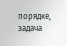порядке, задача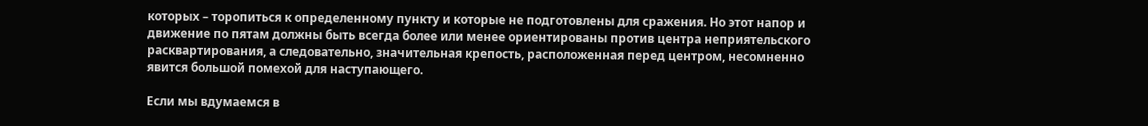которых – торопиться к определенному пункту и которые не подготовлены для сражения. Но этот напор и движение по пятам должны быть всегда более или менее ориентированы против центра неприятельского расквартирования, а следовательно, значительная крепость, расположенная перед центром, несомненно явится большой помехой для наступающего.

Если мы вдумаемся в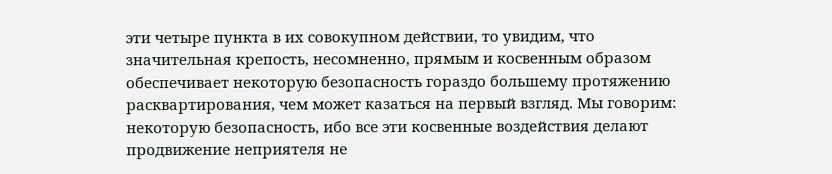эти четыре пункта в их совокупном действии, то увидим, что значительная крепость, несомненно, прямым и косвенным образом обеспечивает некоторую безопасность гораздо большему протяжению расквартирования, чем может казаться на первый взгляд. Мы говорим: некоторую безопасность, ибо все эти косвенные воздействия делают продвижение неприятеля не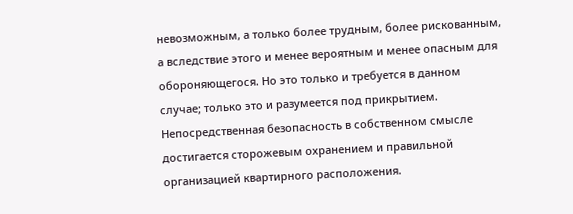невозможным, а только более трудным, более рискованным, а вследствие этого и менее вероятным и менее опасным для обороняющегося. Но это только и требуется в данном случае; только это и разумеется под прикрытием. Непосредственная безопасность в собственном смысле достигается сторожевым охранением и правильной организацией квартирного расположения.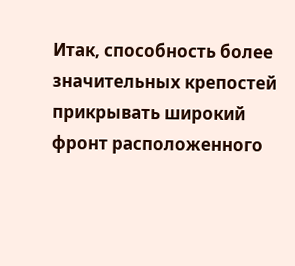Итак, способность более значительных крепостей прикрывать широкий фронт расположенного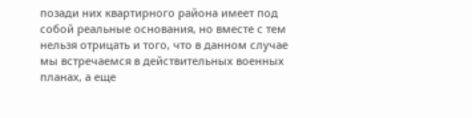позади них квартирного района имеет под собой реальные основания, но вместе с тем нельзя отрицать и того, что в данном случае мы встречаемся в действительных военных планах, а еще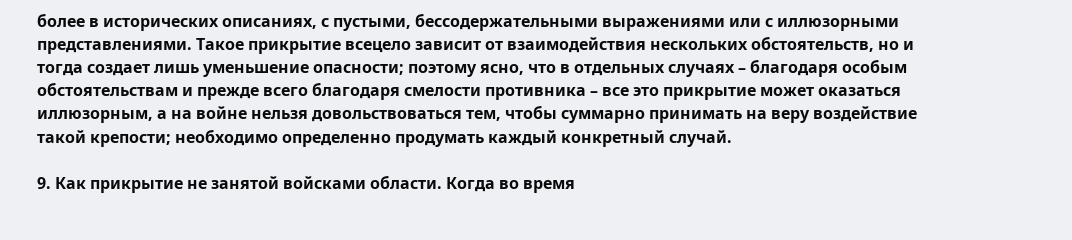более в исторических описаниях, с пустыми, бессодержательными выражениями или с иллюзорными представлениями. Такое прикрытие всецело зависит от взаимодействия нескольких обстоятельств, но и тогда создает лишь уменьшение опасности; поэтому ясно, что в отдельных случаях – благодаря особым обстоятельствам и прежде всего благодаря смелости противника – все это прикрытие может оказаться иллюзорным, а на войне нельзя довольствоваться тем, чтобы суммарно принимать на веру воздействие такой крепости; необходимо определенно продумать каждый конкретный случай.

9. Как прикрытие не занятой войсками области. Когда во время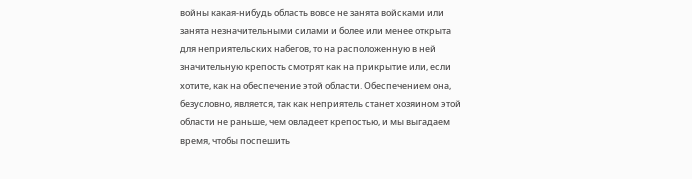войны какая-нибудь область вовсе не занята войсками или занята незначительными силами и более или менее открыта для неприятельских набегов, то на расположенную в ней значительную крепость смотрят как на прикрытие или, если хотите, как на обеспечение этой области. Обеспечением она, безусловно, является, так как неприятель станет хозяином этой области не раньше, чем овладеет крепостью, и мы выгадаем время, чтобы поспешить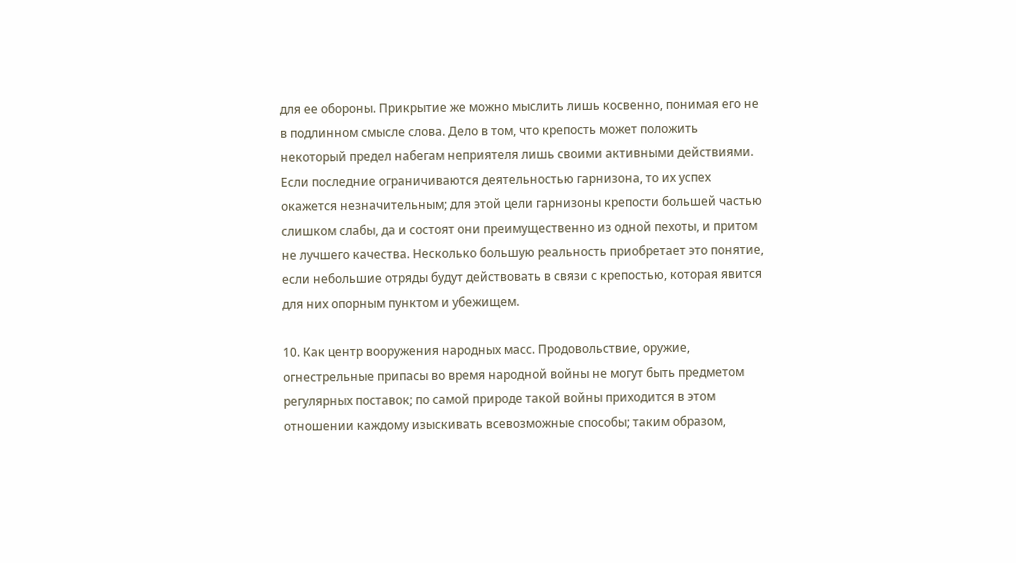для ее обороны. Прикрытие же можно мыслить лишь косвенно, понимая его не в подлинном смысле слова. Дело в том, что крепость может положить некоторый предел набегам неприятеля лишь своими активными действиями. Если последние ограничиваются деятельностью гарнизона, то их успех окажется незначительным; для этой цели гарнизоны крепости большей частью слишком слабы, да и состоят они преимущественно из одной пехоты, и притом не лучшего качества. Несколько большую реальность приобретает это понятие, если небольшие отряды будут действовать в связи с крепостью, которая явится для них опорным пунктом и убежищем.

10. Как центр вооружения народных масс. Продовольствие, оружие, огнестрельные припасы во время народной войны не могут быть предметом регулярных поставок; по самой природе такой войны приходится в этом отношении каждому изыскивать всевозможные способы; таким образом,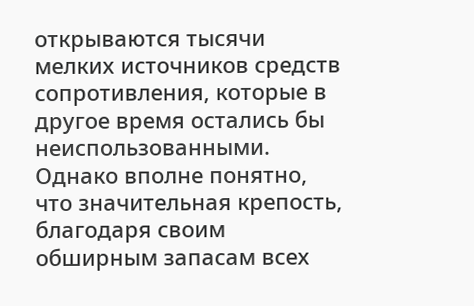открываются тысячи мелких источников средств сопротивления, которые в другое время остались бы неиспользованными. Однако вполне понятно, что значительная крепость, благодаря своим обширным запасам всех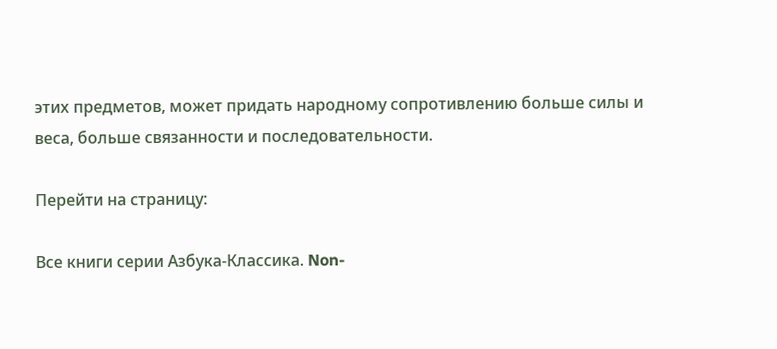этих предметов, может придать народному сопротивлению больше силы и веса, больше связанности и последовательности.

Перейти на страницу:

Все книги серии Азбука-Классика. Non-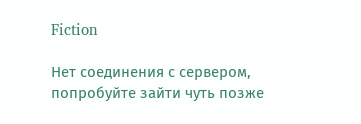Fiction

Нет соединения с сервером, попробуйте зайти чуть позже